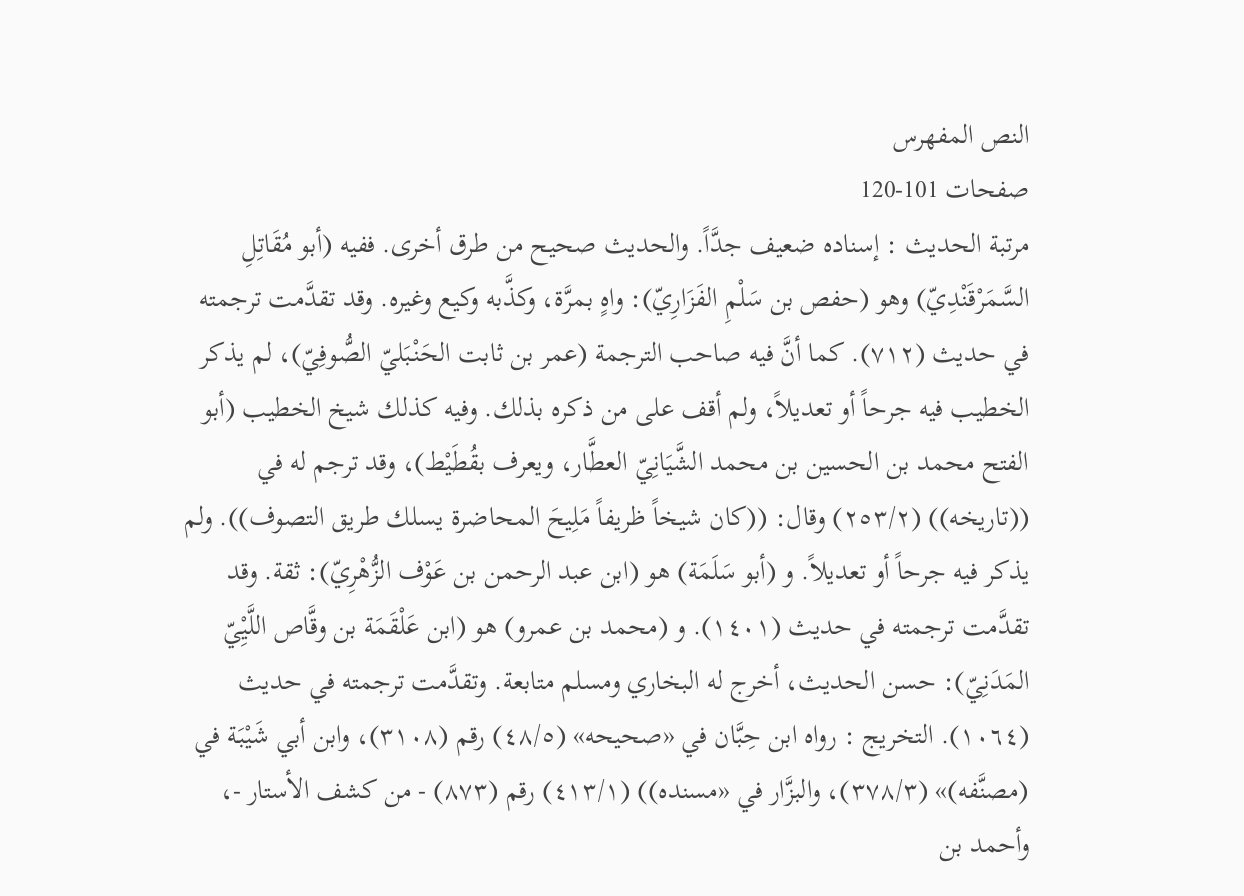النص المفهرس
صفحات 101-120
مرتبة الحديث : إسناده ضعيف جدَّاً. والحديث صحيح من طرق أخرى. ففيه (أبو مُقَاتِلِ السَّمَرْقَنْدِيّ) وهو (حفص بن سَلْمِ الفَزَارِيّ): واهٍ بمرَّة، وكذَّبه وكيع وغيره. وقد تقدَّمت ترجمته في حديث (٧١٢). كما أنَّ فيه صاحب الترجمة (عمر بن ثابت الحَنْبَليّ الصُّوفِيّ)، لم يذكر الخطيب فيه جرحاً أو تعديلاً، ولم أقف على من ذكره بذلك. وفيه كذلك شيخ الخطيب (أبو الفتح محمد بن الحسين بن محمد الشَّيَانِيّ العطَّار، ويعرف بقُطَيْط)، وقد ترجم له في ((تاريخه)) (٢٥٣/٢) وقال: ((كان شيخاً ظريفاً مَلِيحَ المحاضرة يسلك طريق التصوف)). ولم يذكر فيه جرحاً أو تعديلاً. و (أبو سَلَمَة) هو (ابن عبد الرحمن بن عَوْف الزُّهْرِيّ): ثقة. وقد تقدَّمت ترجمته في حديث (١٤٠١). و (محمد بن عمرو) هو (ابن عَلْقَمَة بن وقَّاص اللَّيِْيّ المَدَنِيّ): حسن الحديث، أخرج له البخاري ومسلم متابعة. وتقدَّمت ترجمته في حديث (١٠٦٤). التخريج : رواه ابن حِبَّان في «صحيحه» (٤٨/٥) رقم (٣١٠٨)، وابن أبي شَيْبَة في (مصنَّفه)» (٣٧٨/٣)، والبزَّار في «مسنده)) (٤١٣/١) رقم (٨٧٣) - من كشف الأستار -، وأحمد بن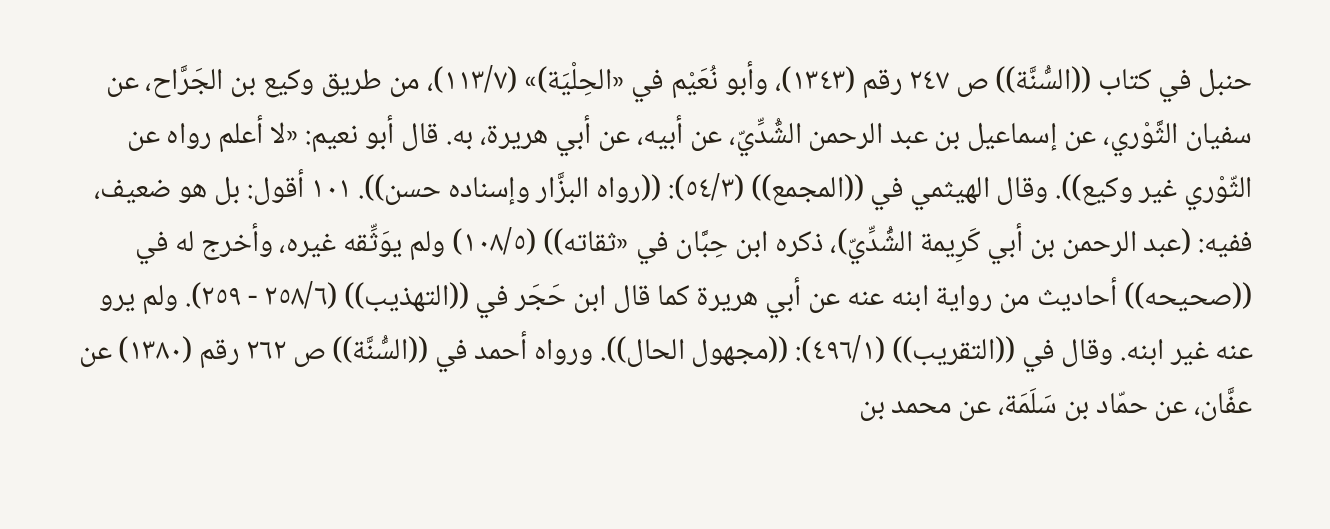حنبل في كتاب ((السُّنَّة)) ص ٢٤٧ رقم (١٣٤٣)، وأبو نُعَيْم في «الحِلْيَة)» (١١٣/٧)، من طريق وكيع بن الجَرَّاح، عن سفيان الثَّوْري، عن إسماعيل بن عبد الرحمن الشُّدِّيّ، عن أبيه، عن أبي هريرة، به. قال أبو نعيم: «لا أعلم رواه عن الثّوْري غیر وکیع)). وقال الهيثمي في ((المجمع)) (٥٤/٣): ((رواه البزَّار وإسناده حسن)). ١٠١ أقول: بل هو ضعيف، ففيه: (عبد الرحمن بن أبي كَرِيمة الشُّدِّيّ)، ذكره ابن حِبَّان في «ثقاته)) (١٠٨/٥) ولم يوَثِّقه غيره، وأخرج له في ((صحيحه)) أحاديث من رواية ابنه عنه عن أبي هريرة كما قال ابن حَجَر في ((التهذيب)) (٢٥٨/٦ - ٢٥٩). ولم يرو عنه غير ابنه. وقال في ((التقريب)) (٤٩٦/١): ((مجهول الحال)). ورواه أحمد في ((السُّنَّة)) ص ٢٦٢ رقم (١٣٨٠) عن عفَّان، عن حمّاد بن سَلَمَة، عن محمد بن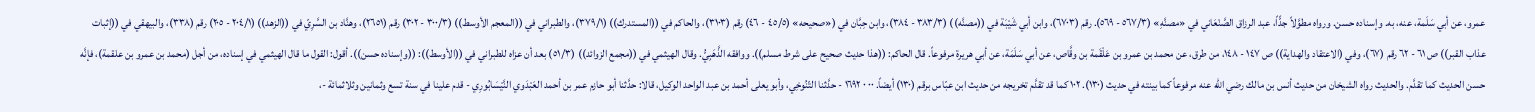عمرو، عن أبي سَلَمة، عنه، به. وإسناده حسن. ورواه مطوَّلاً جدًّاً، عبد الرزاق الصَّنْعَاني في «مصنَّهِ» (٥٦٧/٣ - ٥٦٩). رقم (٦٧٠٣)، وابن أبي شَيْبَة في ((مصنَّه)) (٣٨٣/٣ - ٣٨٤)، وابن حِبَّان في («صحيحه» (٤٥/٥ - ٤٦) رقم (٣١٠٣)، والحاكم في ((المستدرك)) (٣٧٩/١)، والطبراني في ((المعجم الأوسط)) (٣٠٠/٣ - ٣٠٢) رقم (٢٦٥١)، وهنَّاد بن السَّرِيّ في ((الزهد)) (٢٠٤/١ - ٢٠٥) رقم (٣٣٨)، والبيهقي في ((إثبات عذاب القبر)) ص ٦١ - ٦٢ رقم (٦٧)، وفي (الاعتقاد والهداية)) ص ١٤٧ - ١٤٨، من طرق، عن محمد بن عمرو بن عَلْقَمة بن وقَّاص، عن أبي سَلَمَة، عن أبي هريرة مرفوعاً. قال الحاكم: ((هذا حديث صحيح على شرط مسلم)). ووافقه الذَّهَبِيُّ. وقال الهيثمي في ((مجمع الزوائد)) (٥١/٣) بعد أن عزاه للطبراني في ((الأوسط)): ((وإسناده حسن)). أقول: القول ما قال الهيثمي في إسناده، من أجل (محمد بن عمرو بن علقمة)، فإنَّه حسن الحديث كما تقدَّم. والحديث رواه الشيخان من حديث أنس بن مالك رضي الله عنه مرفوعاً كما بينته في حديث (١٣٠). ١٠٢ كما قد تقدَّم تخريجه من حديث ابن عبّاس برقم (١٣٠) أيضاً. ٠٠ ٠ ١٦٩٢ - حدَّثنا التّنُوخِي، وأبو يعلى أحمد بن عبد الواحد الوكيل، قالا: حدَّثنا أبو حازم عمر بن أحمد العَبْدَوي النَّيْسَابُورِي - قدم علينا في سنة تسع وثمانين وثلاثمائة -،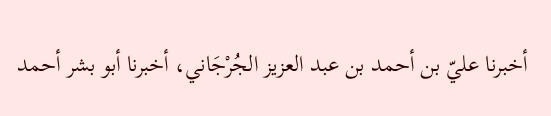أخبرنا عليّ بن أحمد بن عبد العزيز الجُرْجَاني، أخبرنا أبو بشر أحمد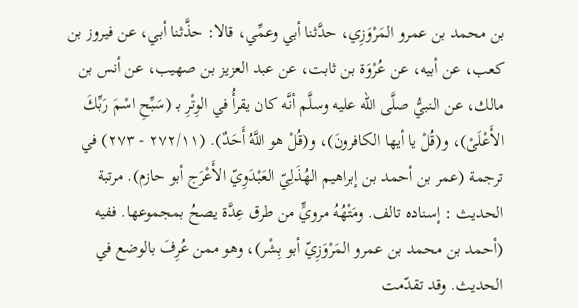بن محمد بن عمرو المَرْوَزِي، حدَّثنا أبي وعمِّي، قالا: حذَّثنا أبي، عن فيروز بن كعب، عن أبيه، عن عُرْوَة بن ثابت، عن عبد العزيز بن صھیب، عن أنس بن مالك، عن النبيُّ صلَّى الله عليه وسلَّم أنَّه كان يقرأُ في الوِتْرِ بـ (سَبِّحِ اسْمَ رَبِّكَ الأَعْلَىْ)، و(قُلْ يا أيها الكافرونَ)، و(قُلْ هو اللَّهُ أَحَدٌ). (٢٧٢/١١ - ٢٧٣) في ترجمة (عمر بن أحمد بن إبراهيم الهُذَلِيّ العَبْدَوِيّ الأَعْرَج أبو حازم). مرتبة الحديث : إسناده تالف. ومَتْهُهُ مرويٍّ من طرق عِدَّة يصحُ بمجموعها. ففيه (أحمد بن محمد بن عمرو المَرْوَزِيّ أبو بِشْر)، وهو ممن عُرِفَ بالوضع في الحديث. وقد تقدّمت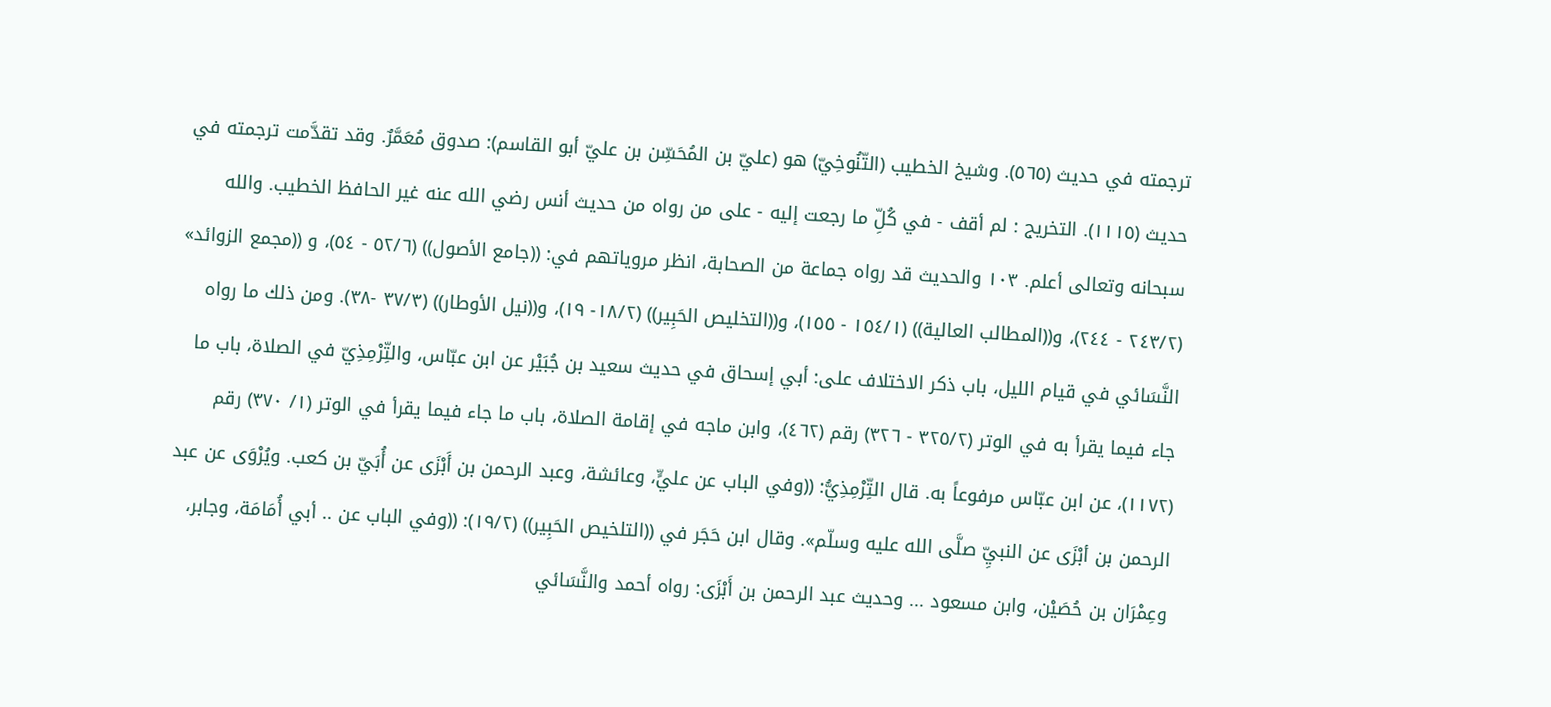ترجمته في حديث (٥٦٥). وشيخ الخطيب (التّنُوخِيّ) هو (عليّ بن المُحَسِّن بن عليّ أبو القاسم): صدوق مُعَمَّرٌ. وقد تقدَّمت ترجمته في حديث (١١١٥). التخريج : لم أقف - في كُلِّ ما رجعت إليه - على من رواه من حديث أنس رضي الله عنه غير الحافظ الخطيب. والله سبحانه وتعالى أعلم. ١٠٣ والحديث قد رواه جماعة من الصحابة، انظر مروياتهم في: ((جامع الأصول)) (٥٢/٦ - ٥٤)، و ((مجمع الزوائد» (٢٤٣/٢ - ٢٤٤)، و((المطالب العالية)) (١٥٤/١ - ١٥٥)، و((التخليص الحَبِير)) (١٨/٢- ١٩)، و((نيل الأوطار)) (٣٧/٣ -٣٨). ومن ذلك ما رواه النَّسَائي في قيام الليل، باب ذكر الاختلاف على: أبي إسحاق في حديث سعيد بن جُبَيْر عن ابن عبّاس، والتِّرْمِذِيّ في الصلاة، باب ما جاء فيما يقرأ به في الوتر (٣٢٥/٢ - ٣٢٦) رقم (٤٦٢)، وابن ماجه في إقامة الصلاة، باب ما جاء فيما يقرأ في الوتر (١/ ٣٧٠) رقم (١١٧٢)، عن ابن عبّاس مرفوعاً به. قال التِّرْمِذِيُّ: ((وفي الباب عن عليٍّ، وعائشة، وعبد الرحمن بن أَبْزَى عن أُبَيّ بن كعب. ويُرْوَى عن عبد الرحمن بن أبْزَى عن النبيِّ صلَّى الله عليه وسلّم». وقال ابن حَجَر في ((التلخيص الحَبِير)) (١٩/٢): ((وفي الباب عن .. أبي أُمَامَة، وجابر، وعِمْرَان بن حُصَيْن، وابن مسعود ... وحديث عبد الرحمن بن أَبْزَى: رواه أحمد والنَّسَائي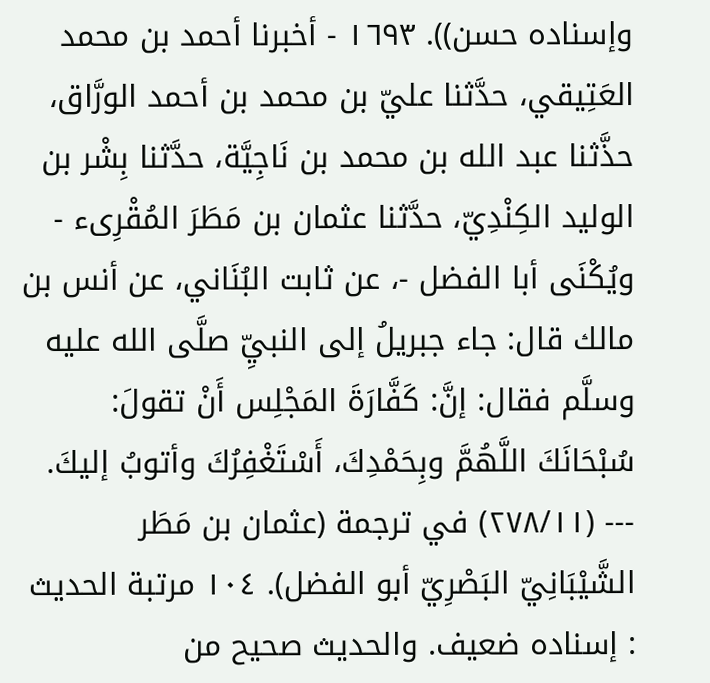وإسناده حسن)). ١٦٩٣ - أخبرنا أحمد بن محمد العَتِيقي، حدَّثنا عليّ بن محمد بن أحمد الورَّاق، حذَّثنا عبد الله بن محمد بن نَاجِيَّة، حدَّثنا بِشْر بن الوليد الكِنْدِيّ، حدَّثنا عثمان بن مَطَرَ المُقْرِىء - ويُكْنَى أبا الفضل -، عن ثابت البُنَاني، عن أنس بن مالك قال: جاء جبريلُ إلى النبيِّ صلَّى الله عليه وسلَّم فقال: إنَّ: كَفَّارَةَ المَجْلِس أَنْ تقولَ: سُبْحَانَكَ اللَّهُمَّ وبِحَمْدِكَ، أَسْتَغْفِرُكَ وأتوبُ إليكَ. --- (٢٧٨/١١) في ترجمة (عثمان بن مَطَر الشَّيْبَانِيّ البَصْرِيّ أبو الفضل). ١٠٤ مرتبة الحديث : إسناده ضعيف. والحديث صحیح من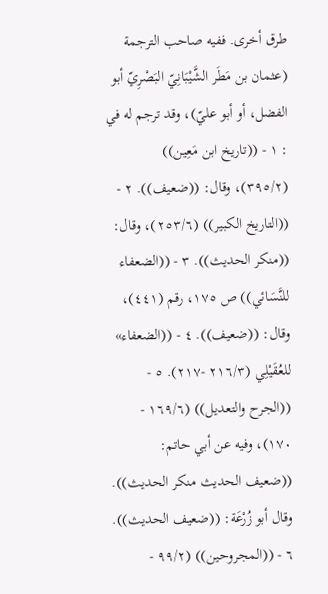طرق أخرى. ففيه صاحب الترجمة (عثمان بن مَطَر الشَّيْبَانِيّ البَصْرِيّ أبو الفضل، أو أبو عليّ)، وقد ترجم له في : ١ - ((تاريخ ابن مَعِين)) (٣٩٥/٢)، وقال: ((ضعيف)). ٢ - ((التاريخ الكبير)) (٢٥٣/٦)، وقال: ((منكر الحديث)). ٣ - ((الضعفاء للنَّسَائي)) ص ١٧٥، رقم (٤٤١)، وقال: ((ضعيف)). ٤ - ((الضعفاء» للعُقَيْلِي (٢١٦/٣ -٢١٧). ٥ - ((الجرح والتعديل)) (١٦٩/٦ - ١٧٠)، وفيه عن أبي حاتم: ((ضعيف الحديث منكر الحديث)). وقال أبو زُرْعَة: ((ضعيف الحديث)). ٦ - ((المجروحين)) (٩٩/٢ -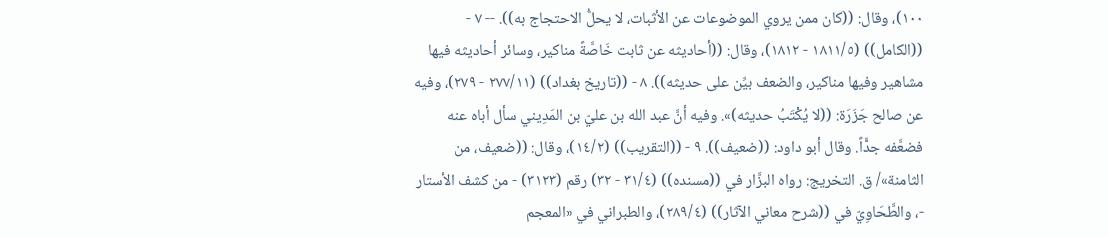١٠٠)، وقال: ((كان ممن يروي الموضوعات عن الأثبات، لا يحلُّ الاحتجاج به)). -- ٧ - ((الكامل)) (١٨١١/٥ - ١٨١٢)، وقال: ((أحاديثه عن ثابت خَاصَّةً مناكير، وسائر أحاديثه فيها مشاهير وفيها مناكير، والضعف بيِّن على حديثه)). ٨ - ((تاريخ بغداد)) (٢٧٧/١١ - ٢٧٩)، وفيه عن صالح جَزَرَة: ((لا يُكْتَبُ حديثه)». وفيه أنَّ عبد الله بن عليّ بن المَدِيني سأل أباه عنه فضعَّفه جدًّاً. وقال أبو داود: ((ضعيف)). ٩ - ((التقريب)) (١٤/٢)، وقال: ((ضعيف، من الثامنة»/ ق. التخريج: رواه البزَّار في ((مسنده)) (٣١/٤ - ٣٢) رقم (٣١٢٣) - من كشف الأستار -، والطَّحَاوِيّ في ((شرح معاني الآثار)) (٢٨٩/٤)، والطبراني في «المعجم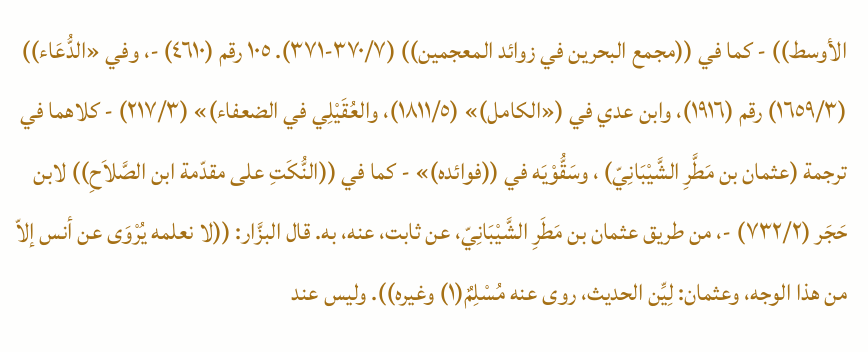الأوسط)) - كما في ((مجمع البحرين في زوائد المعجمين)) (٣٧٠/٧-٣٧١). ١٠٥ رقم (٤٦١٠) -، وفي «الدُّعَاء)) (١٦٥٩/٣) رقم (١٩١٦)، وابن عدي في («الكامل)» (١٨١١/٥)، والعُقَيْلِي في الضعفاء)» (٢١٧/٣) - كلاهما في ترجمة (عثمان بن مَطَّرِ الشَّيْبَانِيّ) ، وسَقُّوْيَه في ((فوائده)» - كما في ((النُّكَتِ على مقدّمة ابن الصَّلاَحِ)) لابن حَجَر (٧٣٢/٢) -، من طريق عثمان بن مَطَرِ الشَّيْبَانِيّ، عن ثابت، عنه، به. قال البزَّار: ((لا نعلمه يُرْوَى عن أنس إلاّ من هذا الوجه، وعثمان: لِيِّن الحديث، روى عنه مُسْلِمٌ(١) وغيره)). وليس عند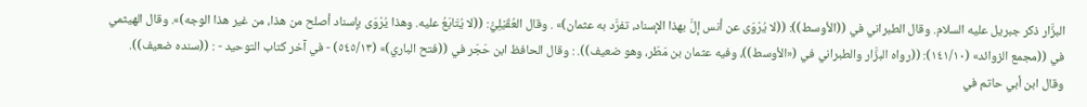البزَّار ذكر جبريل عليه السلام. وقال الطبراني في ((الأوسط)): ((لا يُرْوَى عن أنس إلَّ بهذا الإسناد، تفرَّد به عثمان)» . وقال العُقَيْلِيُّ: ((لا يُتَابَعُ عليه. وهذا يُرْوَى بإسناد أصلح من هذا، من غير هذا الوجه)». وقال الهيثمي في ((مجمع الزوائد» (١٤١/١٠): ((رواه البزَّار والطبراني في («الأوسط))، وفيه عثمان بن مَطَر، وهو ضعيف)). : وقال الحافظ ابن حَجَر في ((فتح الباري)» (٥٤٥/١٣) - في آخر كتاب التوحید - : ((سنده ضعيف)). وقال ابن أبي حاتم في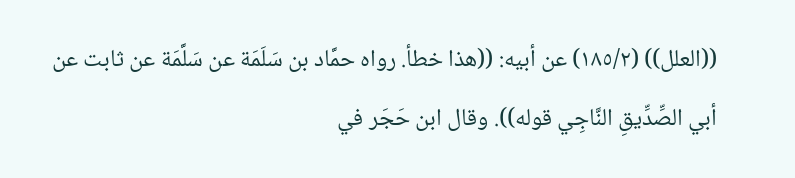((العلل)) (١٨٥/٢) عن أبيه: ((هذا خطأ. رواه حمَّاد بن سَلَمَة عن سَلَّمَة عن ثابت عن أبي الصِّدِّيقِ النَّاجِي قوله)). وقال ابن حَجَر في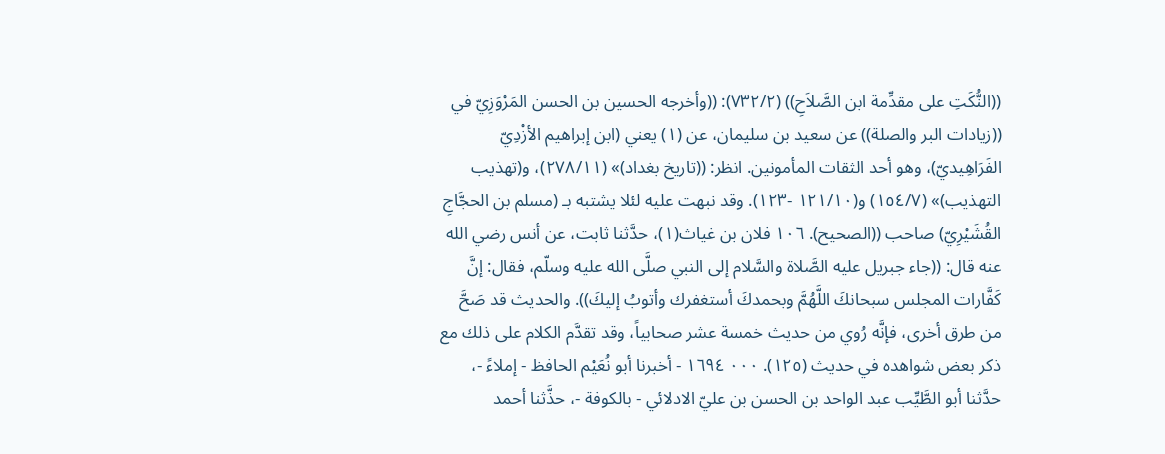((النُّكَتِ على مقدِّمة ابن الصَّلاَحِ)) (٧٣٢/٢): ((وأخرجه الحسين بن الحسن المَرْوَزِيّ في ((زيادات البر والصلة)) عن سعيد بن سليمان، عن (١) يعني (ابن إبراهيم الأزْدِيّ الفَرَاهِيديّ)، وهو أحد الثقات المأمونين. انظر: ((تاريخ بغداد)» (٢٧٨/١١)، و(تهذيب التهذيب)» (١٥٤/٧) و(١٢١/١٠ -١٢٣). وقد نبهت عليه لئلا يشتبه بـ (مسلم بن الحجَّاجِ القُشَيْرِيّ) صاحب ((الصحيح). ١٠٦ فلان بن غياث(١)، حدَّثنا ثابت، عن أنس رضي الله عنه قال: ((جاء جبريل عليه الصَّلاة والسَّلام إلى النبي صلَّى الله عليه وسلّم، فقال: إنَّ كَفَّارات المجلس سبحانكَ اللَّهُمَّ وبحمدكَ أستغفرك وأتوبُ إليكَ)). والحديث قد صَحَّ من طرق أخرى، فإنَّه رُوي من حديث خمسة عشر صحابياً، وقد تقدَّم الكلام على ذلك مع ذكر بعض شواهده في حديث (١٢٥). ٠٠٠ ١٦٩٤ - أخبرنا أبو نُعَيْم الحافظ - إملاءً -، حدَّثنا أبو الطَّيِّب عبد الواحد بن الحسن بن عليّ الادلائي - بالكوفة -، حذَّثنا أحمد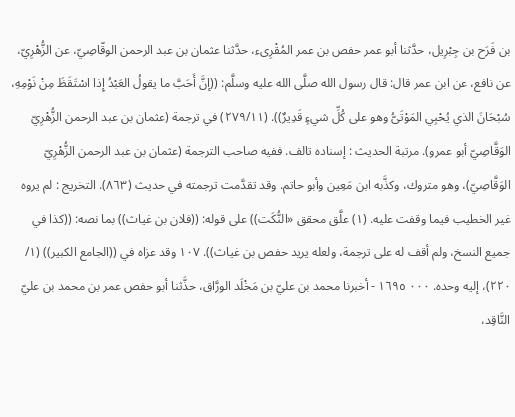بن فَرَح بن جِبْرِيل، حدَّثنا أبو عمر حفص بن عمر المُقْرِىء، حدَّثنا عثمان بن عبد الرحمن الوقّاصِيّ، عن الزُّهْرِيّ، عن نافع، عن ابن عمر قال: قال رسول الله صلَّى الله عليه وسلَّم: ((إنَّ أَحَبَّ ما يقولُ العَبْدُ إِذا اسْتَقَظَ مِنْ نَوْمِهِ، سُبْحَانَ الذي يُحْبِي المَوْتَىُّ وهو على كُلِّ شيءٍ قَدِيرٌ)). (٢٧٩/١١) في ترجمة (عثمان بن عبد الرحمن الزُّهْرِيّ الوَقَّاصِيّ أبو عمرو). مرتبة الحديث : إسناده تالف. ففيه صاحب الترجمة (عثمان بن عبد الرحمن الزُّهْرِيّ الوَقَّاصِيّ)، وهو متروك، وكذَّبه ابن مَعِين وأبو حاتم. وقد تقدَّمت ترجمته في حديث (٨٦٣). التخريج : لم يروه غير الخطيب فيما وقفت عليه. (١) علَّق محقق «النُّكَت)) على قوله: ((فلان بن غياث)) بما نصه: ((كذا في جميع النسخ، ولم أقف له على ترجمة، ولعله يريد حفص بن غياث)). ١٠٧ وقد عزاه في ((الجامع الكبير)) (١/ ٢٢٠)، إليه وحده. ٠٠٠ ١٦٩٥ - أخبرنا محمد بن عليّ بن مَخْلَد الورَّاق، حذَّثنا أبو حفص عمر بن محمد بن عليّ النَّاقِد،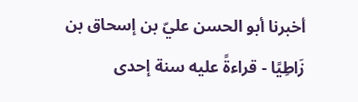أخبرنا أبو الحسن عليّ بن إسحاق بن زَاطِيًا - قراءةً عليه سنة إحدى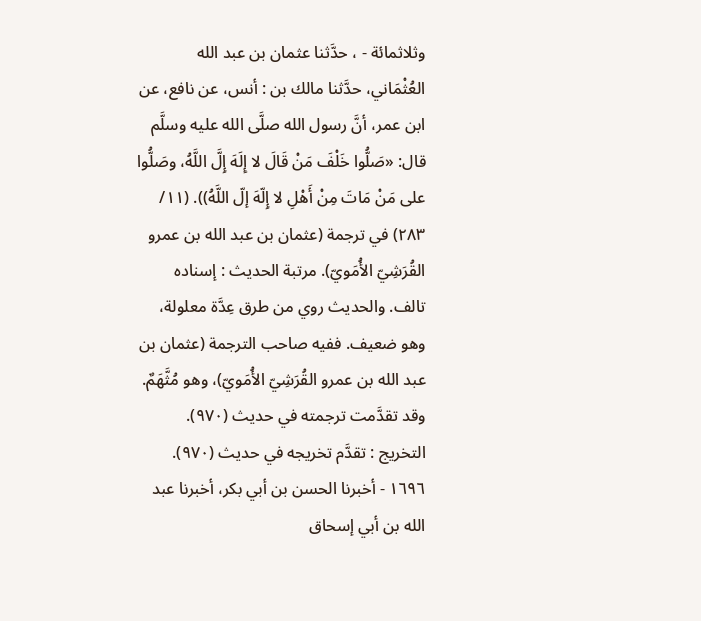وثلاثمائة - ، حدَّثنا عثمان بن عبد الله العُثْمَاني، حدَّثنا مالك بن : أنس، عن نافع، عن ابن عمر، أنَّ رسول الله صلَّى الله عليه وسلَّم قال: «صَلُّوا خَلْفَ مَنْ قَالَ لا إِلَهَ إِلَّ اللَّهُ، وصَلُّوا على مَنْ مَاتَ مِنْ أَهْلِ لا إِلّهَ إلّ اللَّهُ)). (١١/ ٢٨٣) في ترجمة (عثمان بن عبد الله بن عمرو القُرَشِيّ الأُمَويّ). مرتبة الحديث : إسناده تالف. والحديث روي من طرق عِدَّة معلولة، وهو ضعيف. ففيه صاحب الترجمة (عثمان بن عبد الله بن عمرو القُرَشِيّ الأُمَويّ)، وهو مُثَّهَمٌ. وقد تقدَّمت ترجمته في حديث (٩٧٠). التخريج : تقدَّم تخريجه في حديث (٩٧٠). ١٦٩٦ - أخبرنا الحسن بن أبي بكر، أخبرنا عبد الله بن أبي إسحاق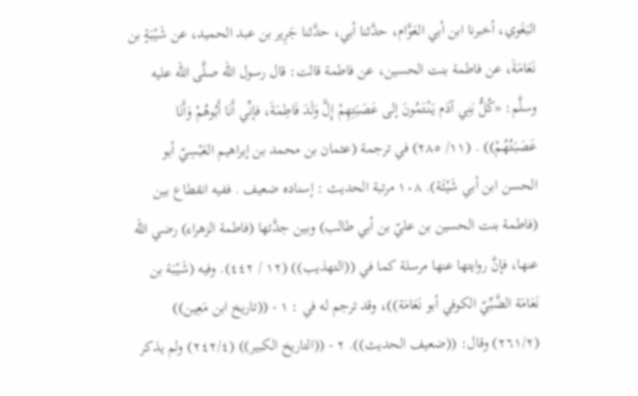البَغَوي، أخبرنا ابن أبي العَوَّام، حدَّثنا أبي، حدَّثنا جَرِير بن عبد الحميد، عن شَيْبَةٍ بن نَعَامَةَ، عن فاطمة بنت الحسين، عن فاطمة قالت: قال رسول الله صلَّى الله عليه وسلَّم: «كُلُّ بَنِي آدَم يَنْتَمُونَ إلى عَصَبَتِهِمْ إِلَّ وَلَدَ فَاطِمَةَ، فإنِّي أَنَا أَبُوهُمْ وَأَنَا عَصَبَتُهُمْ)) . (١١/ ٢٨٥) في ترجمة (عثمان بن محمد بن إبراهيم العَبْسِيّ أبو الحسن ابن أبي شَيْئَة). ١٠٨ مرتبة الحديث : إسناده ضعيف . ففيه انقطاع بين (فاطمة بنت الحسين بن عليّ بن أبي طالب) وبين جدَّتها (فاطمة الزهراء) رضي الله عنها، فإنَّ روايتها عنها مرسلة كما في ((التهذيب)) (١٢ / ٤٤٢). وفيه (شَيْبَة بن نَعَامَة الضَّبِّيّ الكوفي أبو نَعَامَة))، وقد ترجم له في : ١ - ((تاريخ ابن مَعِين)) (٢٦١/٢) وقال: ((ضعيف الحديث)). ٢ - ((التاريخ الكبير)) (٢٤٢/٤) ولم يذكر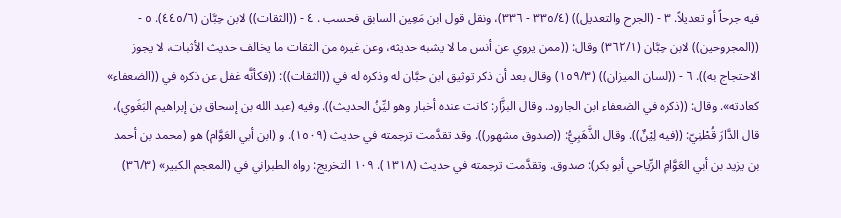فيه جرحاً أو تعديلاً. ٣ - (الجرح والتعديل)) (٣٣٥/٤ - ٣٣٦)، ونقل قول ابن مَعِين السابق فحسب . ٤ - ((الثقات)) لابن حِبَّان (٤٤٥/٦). ٥ - ((المجروحين)) لابن حِبَّان (٣٦٢/١) وقال: ((ممن يروي عن أنس ما لا يشبه حديثه، وعن غيره من الثقات ما يخالف حديث الأثبات، لا يجوز الاحتجاج به)). ٦ - ((لسان الميزان)) (١٥٩/٣) وقال بعد أن ذكر توثيق ابن حبَّان له وذكره له في ((الثقات)): ((فكأنَّه غفل عن ذكره في ((الضعفاء» كعادته». وقال: ((ذكره في الضعفاء ابن الجارود. وقال البزَّار: كانت عنده أخبار وهو ليِّنُ الحديث)). وفيه (عبد الله بن إسحاق بن إبراهيم البَغَوي)، قال الدَّارَ قُطْنِيّ: ((فيه لِيْنٌ)). وقال الذَّهَبِيُّ: ((صدوق مشهور)). وقد تقدَّمت ترجمته في حديث (١٥٠٩). و (ابن أبي العَوَّام) هو (محمد بن أحمد بن يزيد بن أبي العَوَّامِ الرِّياحي أبو بكر): صدوق. وتقدَّمت ترجمته في حديث (١٣١٨). ١٠٩ التخريج: رواه الطبراني في (المعجم الكبير» (٣٦/٣)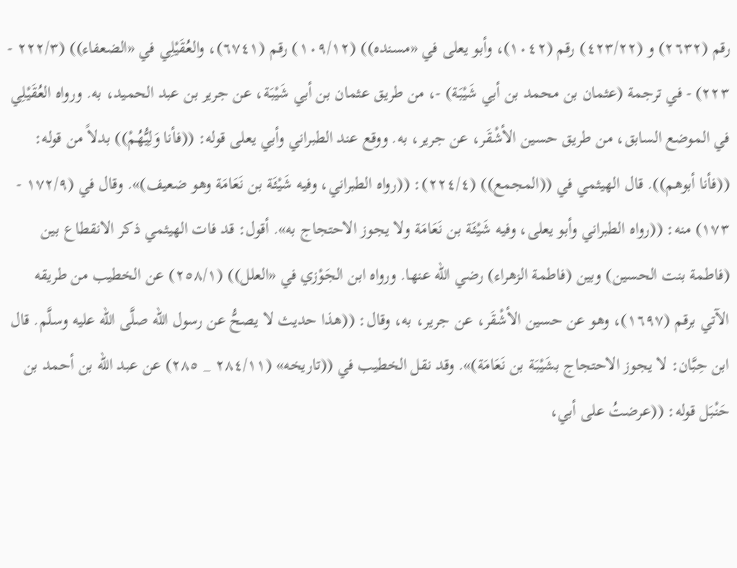رقم (٢٦٣٢) و (٤٢٣/٢٢) رقم (١٠٤٢)، وأبو يعلى في «مسنده)) (١٠٩/١٢) رقم (٦٧٤١)، والعُقَيْلِي في «الضعفاء)) (٢٢٢/٣ - ٢٢٣) - في ترجمة (عثمان بن محمد بن أبي شَيْبَة) -، من طريق عثمان بن أبي شَيْبَة، عن جرير بن عبد الحميد، به. ورواه العُقَيْلِي في الموضع السابق، من طريق حسين الأشْقَر، عن جرير، به. ووقع عند الطبراني وأبي يعلى قوله: ((فأنا وَلِيُّهُمْ)) بدلاً من قوله: ((فأنا أبوهم)). قال الهيثمي في ((المجمع)) (٢٢٤/٤): ((رواه الطبراني، وفيه شَيْئَة بن نَعَامَة وهو ضعيف)». وقال في (١٧٢/٩ - ١٧٣) منه: ((رواه الطبراني وأبو يعلى، وفيه شَيْئَة بن نَعَامَة ولا يجوز الاحتجاج به». أقول: قد فات الهيثمي ذكر الانقطاع بين (فاطمة بنت الحسين) وبين (فاطمة الزهراء) رضي الله عنها. ورواه ابن الجَوْزي في «العلل)) (٢٥٨/١) عن الخطيب من طريقه الآتي برقم (١٦٩٧)، وهو عن حسين الأشْقَر، عن جرير، به، وقال: ((هذا حديث لا يصحُّ عن رسول الله صلَّى الله عليه وسلَّم. قال ابن حِبَّان: لا يجوز الاحتجاج بشَيْبَة بن نَعَامَة)». وقد نقل الخطیب في ((تاریخه» (٢٨٤/١١ _ ٢٨٥) عن عبد الله بن أحمد بن حَنْبَل قوله: ((عرضتُ على أبي،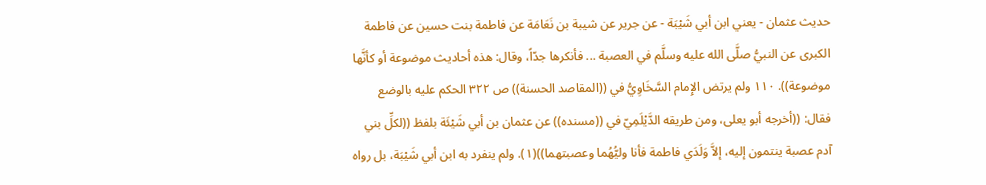حديث عثمان - يعني ابن أبي شَيْبَة - عن جرير عن شيبة بن نَعَامَة عن فاطمة بنت حسين عن فاطمة الكبرى عن النبيُّ صلَّى الله عليه وسلَّم في العصبة ... فأنكرها جدّاً، وقال: هذه أحاديث موضوعة أو كأنَّها موضوعة)). ١١٠ ولم يرتض الإِمام السَّخَاوِيُّ في ((المقاصد الحسنة)) ص ٣٢٢ الحكم عليه بالوضع فقال: ((أخرجه أبو يعلى، ومن طريقه الدَّيْلَمِيّ في ((مسنده)) عن عثمان بن أبي شَيْئَة بلفظ ((لكلِّ بني آدم عصبة ينتمون إليه، إلاَّ وَلَدَي فاطمة فأنا وليُّهُما وعصبتهما))(١). ولم ينفرد به ابن أبي شَيْبَة، بل رواه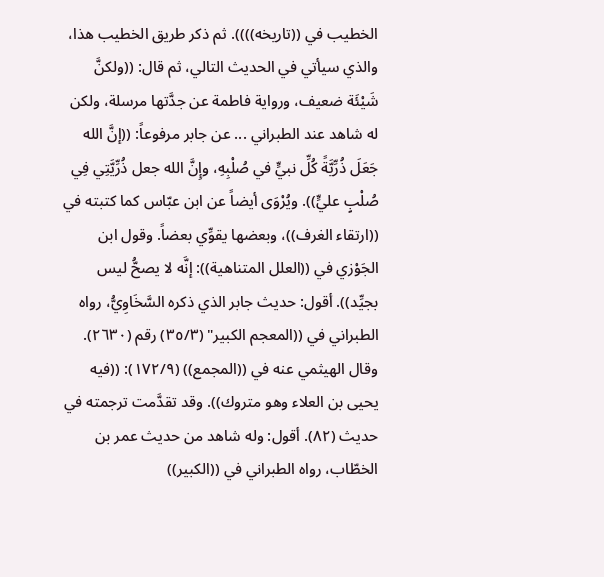الخطيب في ((تاريخه)))). ثم ذكر طريق الخطيب هذا، والذي سيأتي في الحديث التالي، ثم قال: ((ولكنَّ شَيْئَة ضعيف، ورواية فاطمة عن جدَّتها مرسلة، ولكن له شاهد عند الطبراني ... عن جابر مرفوعاً: ((إنَّ الله جَعَلَ ذُرِّيَّةً كُلِّ نبيٍّ في صُلْبِهِ، وإِنَّ الله جعل ذُرِّيَّتِي فِي صُلْبٍ عليٍّ)). ويُرْوَى أيضاً عن ابن عبّاس كما كتبته في ((ارتقاء الغرف))، وبعضها يقوِّي بعضاً. وقول ابن الجَوْزي في ((العلل المتناهية)): إنَّه لا يصحُّ ليس بجيِّد)). أقول: حديث جابر الذي ذكره السَّخَاوِيُّ، رواه الطبراني في ((المعجم الكبير" (٣٥/٣) رقم (٢٦٣٠). وقال الهيثمي عنه في ((المجمع)) (١٧٢/٩): ((فيه يحيى بن العلاء وهو متروك)). وقد تقدَّمت ترجمته في حديث (٨٢). أقول: وله شاهد من حديث عمر بن الخطّاب، رواه الطبراني في ((الكبير))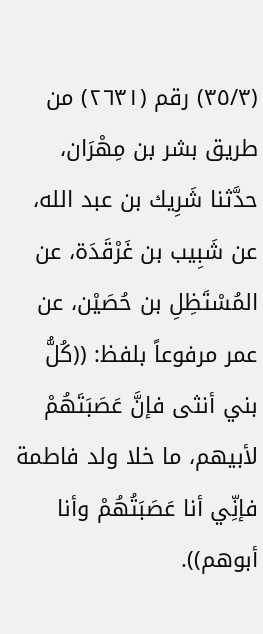(٣٥/٣) رقم (٢٦٣١) من طريق بشر بن مِهْرَان، حدَّثنا شَرِيك بن عبد الله، عن شَبِيب بن غَرْقَدَة، عن المُسْتَظِلِ بن حُصَيْن، عن عمر مرفوعاً بلفظ: ((كُلُّ بني أنثى فإنَّ عَصَبَتَهُمْ لأبيهم، ما خلا ولد فاطمة فإنِّي أنا عَصَبَتُهُمْ وأنا أبوهم)).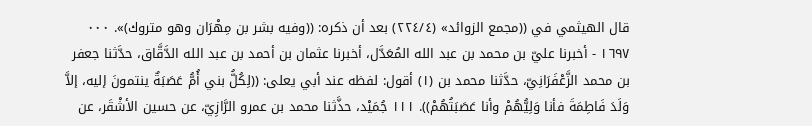قال الهيثمي في ((مجمع الزوائد» (٢٢٤/٤) بعد أن ذكره: ((وفيه بشر بن مِھْرَان وهو متروك)». ٠٠٠ ١٦٩٧ - أخبرنا عليّ بن محمد بن عبد الله المُعَدَّل، أخبرنا عثمان بن أحمد بن عبد الله الدَّقَّاق، حدَّثنا جعفر بن محمد الزَّعْفَرَانِيّ، حدَّثنا محمد بن (١) أقول: لفظه عند أبي يعلى: ((لِكُلُّ بني أُمُّ عَصَبَةٌ ينتمونَ إليه، إلاَّ وَلَدَ فَاطِمَةَ فأنا وَلِيُّهُمْ وأنا عَصَبَتُهُمْ)). ١١١ جُمَيْد، حذَّثنا محمد بن عمرو الرَّازِيّ، عن حسين الأشْقَر، عن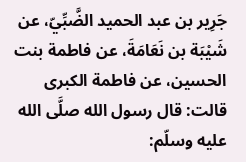جَرِير بن عبد الحميد الضَّبِّيّ، عن شَيْبَة بن نَعَامَةَ، عن فاطمة بنت الحسين، عن فاطمة الكبرى قالت: قال رسول الله صلَّى الله عليه وسلّم: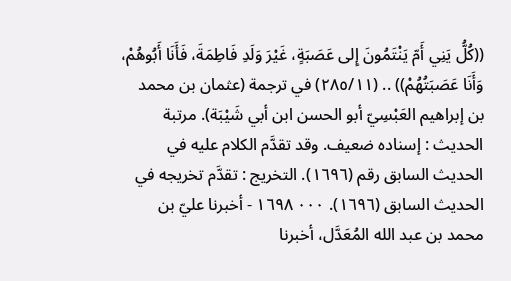((كُلُّ يَنِي أَمّ يَنْتَمُونَ إِلى عَصَبَةٍ، غَيْرَ وَلَدِ فَاطِمَةَ، فَأَنَا أَبُوهُمْ، وَأَنَا عَصَبَتُهُمْ)) .. (٢٨٥/١١) في ترجمة (عثمان بن محمد بن إبراهيم العَبْسِيّ أبو الحسن ابن أبي شَيْبَة). مرتبة الحديث : إسناده ضعيف. وقد تقدَّم الكلام عليه في الحديث السابق رقم (١٦٩٦). التخريج : تقدَّم تخريجه في الحديث السابق (١٦٩٦). ٠٠٠ ١٦٩٨ - أخبرنا عليّ بن محمد بن عبد الله المُعَدَّل، أخبرنا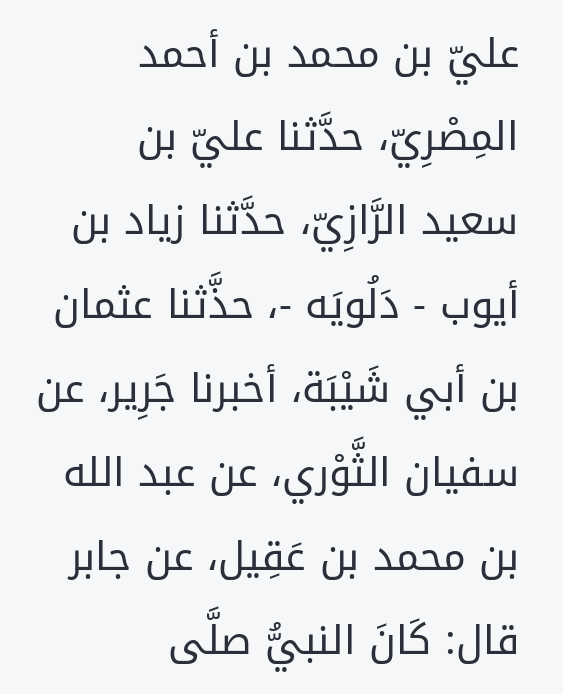عليّ بن محمد بن أحمد المِصْرِيّ، حدَّثنا عليّ بن سعيد الرَّازِيّ، حدَّثنا زياد بن أيوب - دَلُويَه -، حذَّثنا عثمان بن أبي شَيْبَة، أخبرنا جَرِير، عن سفيان الثَّوْري، عن عبد الله بن محمد بن عَقِیل، عن جابر قال: كَانَ النبيُّ صلَّى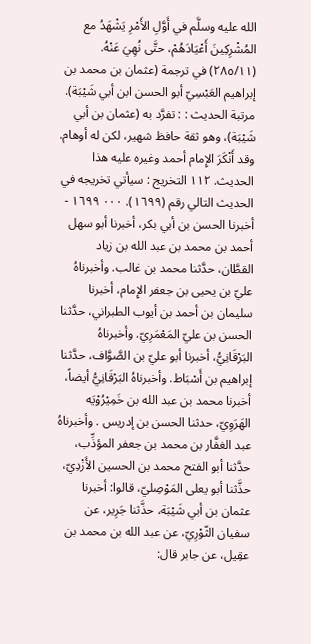الله عليه وسلَّم في أَوَّلِ الأَمْرِ يَشْهَدُ مع المُشْرِكِينَ أَعْيَادَهُمْ، حتَّى نُهِيَ عَنْهُ. (٢٨٥/١١) في ترجمة (عثمان بن محمد بن إبراهيم العَبْسِيّ أبو الحسن ابن أبي شَيْبَة). مرتبة الحديث : : تفرَّد به (عثمان بن أبي شَيْبَة)، وهو ثقة حافظ شهير، لكن له أوهام. وقد أَنْكَرَ الإِمام أحمد وغيره عليه هذا الحديث. ١١٢ التخريج : سيأتي تخريجه في الحديث التالي رقم (١٦٩٩). ٠٠٠ ١٦٩٩ - أخبرنا الحسن بن أبي بكر، أخبرنا أبو سهل أحمد بن محمد بن عبد الله بن زياد القطَّان، حدَّثنا محمد بن غالب. وأخبرناهُ عليّ بن يحيى بن جعفر الإِمام، أخبرنا سليمان بن أحمد بن أيوب الطبراني، حدَّثنا الحسن بن عليّ المَعْمَرِيّ. وأخبرناهُ البَرْقَانِيُّ، أخبرنا أبو عليّ بن الصَّوَّاف، حدَّثنا إبراهيم بن أَسْبَاط. وأخبرناهُ البَرْقَانِيُّ أيضاً، أخبرنا محمد بن عبد الله بن خَمِيْرُوْيَه الهَرَوِيّ، حدثنا الحسن بن إدريس . وأخبرناهُ عبد الغفَّار بن محمد بن جعفر المؤذِّب، حدَّثنا أبو الفتح محمد بن الحسين الأَزْدِيّ، حذَّثنا أبو يعلى المَوْصِليّ، قالوا: أخبرنا عثمان بن أبي شَيْبَة، حذَّثنا جَرِير، عن سفيان الثّوْرِيّ، عن عبد الله بن محمد بن عقِیل، عن جابر قال: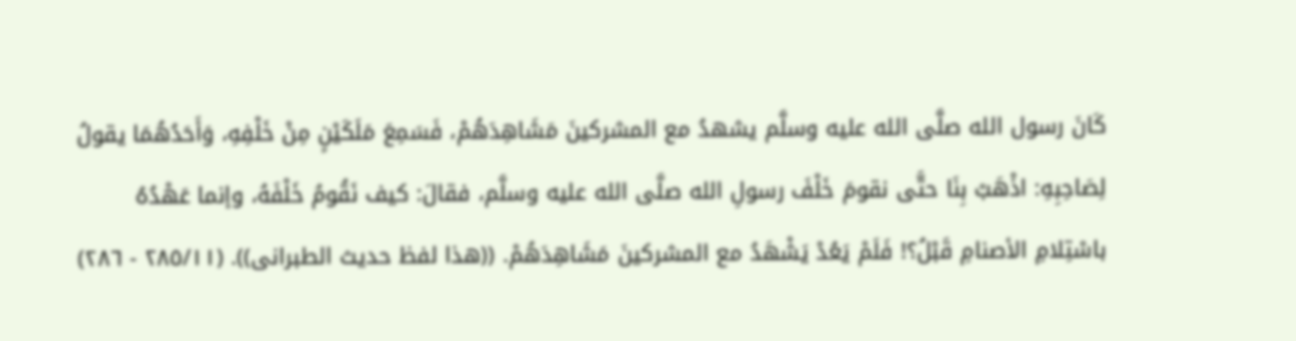كَانَ رسول الله صلَّى الله عليه وسلَّم يشهدُ مع المشركينَ مَشَاهِدَهُمْ، فَسَمِعَ مَلَكَيْنٍ مِنْ خَلْفِهِ، وَأَحَدُهُمَا يقولُ لِصَاحِبِهِ: اذْهَبْ بِنَا حتَّى نقومَ خَلْفَ رسولِ الله صلَّى الله عليه وسلَّم، فقالَ: كيف نَقُومُ خَلْفَهُ، وإنما عَهْدُهُ باسْتِلامِ الأصنامِ قَبْلُ؟! فَلَمْ يَعُدْ يَشْهَدُ مع المشركينَ مَشَاهِدَهُمْ. ((هذا لفظ حديث الطبرانى)). (٢٨٥/١١ - ٢٨٦)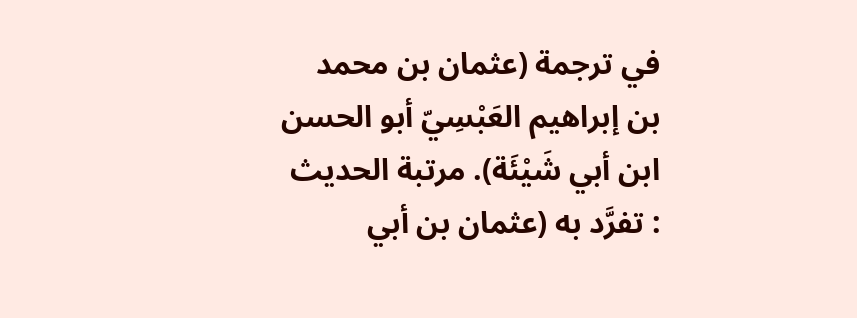في ترجمة (عثمان بن محمد بن إبراهيم العَبْسِيّ أبو الحسن ابن أبي شَيْئَة). مرتبة الحديث : تفرَّد به (عثمان بن أبي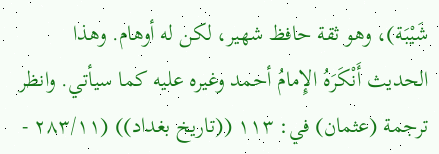شَيْبَة)، وهو ثقة حافظ شهير، لكن له أوهام. وهذا الحديث أَنْكَرَهُ الإِمامُ أحمد وغيره عليه كما سيأتي. وانظر ترجمة (عثمان) في: ١١٣ ((تاريخ بغداد)) (٢٨٣/١١ -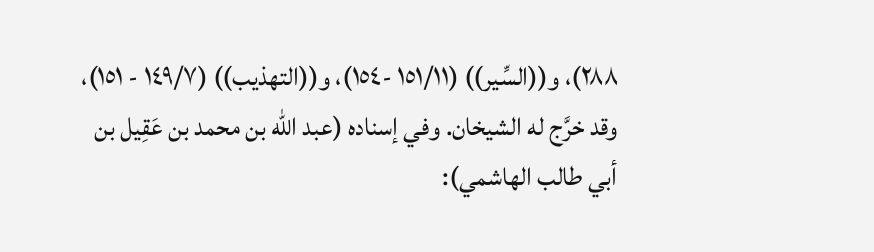٢٨٨)، و((السِّير)) (١٥١/١١ -١٥٤)، و((التهذيب)) (١٤٩/٧ - ١٥١)، وقد خرَّج له الشيخان. وفي إسناده (عبد الله بن محمد بن عَقِيل بن أبي طالب الهاشمي):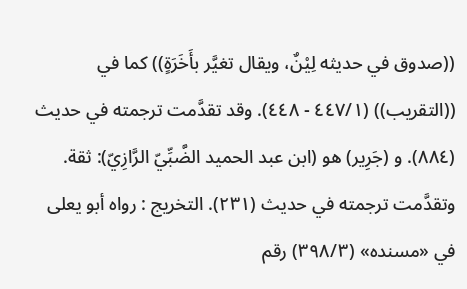((صدوق في حديثه لِيْنٌ، ويقال تغيَّر بأَخَرَةٍ)) كما في ((التقريب)) (٤٤٧/١ - ٤٤٨). وقد تقدَّمت ترجمته في حديث (٨٨٤). و (جَرِير) هو (ابن عبد الحميد الضَّبِّيّ الرَّازِيّ): ثقة. وتقدَّمت ترجمته في حديث (٢٣١). التخريج : رواه أبو يعلى في «مسنده» (٣٩٨/٣) رقم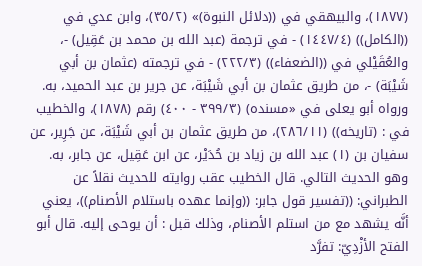(١٨٧٧)، والبيهقي في ((دلائل النبوة)» (٣٥/٢)، وابن عدي في ((الكامل)) (١٤٤٧/٤) - في ترجمة (عبد الله بن محمد بن عَقِيل) -، والعُقَيْلي في ((الضعفاء)) (٢٢٢/٣) - في ترجمته (عثمان بن أبي شَيْبَة) -، من طريق عثمان بن أبي شَيْبَة، عن جرير بن عبد الحميد، به. ورواه أبو يعلى في «مسنده) (٣٩٩/٣ - ٤٠٠) رقم (١٨٧٨)، والخطيب في : (تاريخه)) (٢٨٦/١١)، من طريق عثمان بن أبي شَيْبَة، عن جَرِير، عن سفيان بن (١) عبد الله بن زياد بن حُدَيْر، عن ابن عَقِيل، عن جابر، به. وهو الحديث التالي. قال الخطيب عقب روايته للحديث نقلاً عن الطبراني: ((تفسير قول جابر: ((وإنما عهده باستلام الأصنام))، يعني أنَّه يشهد مع من استلم الأصنام، وذلك قبل : أن يوحى إليه. قال أبو الفتح الأزْدِيّ: تفرَّد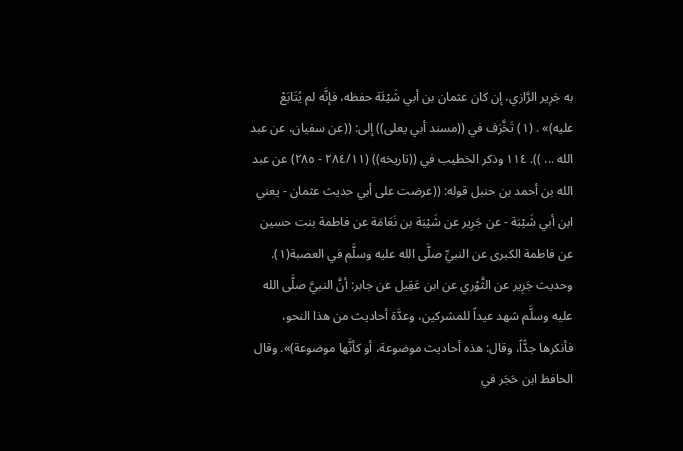به جَرِیر الرَّازي، إن كان عثمان بن أبي شَيْئَة حفظه، فإنَّه لم يُتَابَعْ عليه)» . (١) تَخَّرَف في ((مسند أبي يعلى)) إلى: ((عن سفيان، عن عبد الله ... )). ١١٤ وذكر الخطيب في ((تاريخه)) (٢٨٤/١١ - ٢٨٥) عن عبد الله بن أحمد بن حنبل قوله: ((عرضت على أبي حديث عثمان - يعني ابن أبي شَيْبَة - عن جَرِير عن شَيْبَة بن نَعَامَة عن فاطمة بنت حسين عن فاطمة الكبرى عن النبيِّ صلَّى الله عليه وسلَّم في العصبة(١). وحديث جَرِير عن الثَّوْري عن ابن عَقِيل عن جابر: أنَّ النبيَّ صلَّى الله عليه وسلَّم شهد عيداً للمشركين، وعدَّة أحاديث من هذا النحو، فأنكرها جدًّاً، وقال: هذه أحاديث موضوعة، أو كأنَّها موضوعة)». وقال الحافظ ابن حَجَر في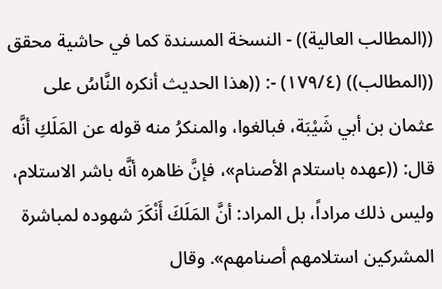((المطالب العالية)) - النسخة المسندة كما في حاشية محقق ((المطالب)) (١٧٩/٤) -: ((هذا الحديث أنكره النَّاسُ على عثمان بن أبي شَيْبَة، فبالغوا، والمنكرُ منه قوله عن المَلَكِ أنَّه قال: ((عهده باستلام الأصنام»، فإنَّ ظاهره أنَّه باشر الاستلام، وليس ذلك مراداً، بل المراد: أنَّ المَلَكَ أَنْكَرَ شهوده لمباشرة المشركين استلامهم أصنامهم». وقال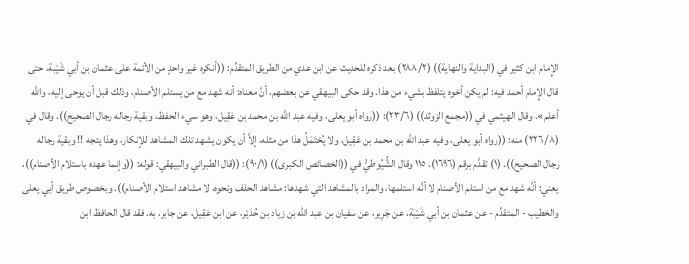الإِمام ابن كثير في (البداية والنهاية)) (٢٨٨/٢) بعد ذكره للحديث عن ابن عدي من الطريق المتقدِّم: ((أنكره غير واحدٍ من الأئمة على عثمان بن أبي شَيْبة، حتى قال الإِمام أحمد فيه: لم يكن أخوه يتلفظ بشيء من هذا. وقد حكى البيهقي عن بعضهم، أنَّ معناه: أنه شهد مع من يستلم الأصنام، وذلك قبل أن يوحى إليه، والله أعلم». وقال الهيثمي في ((مجمع الزوثد)) (٢٣/٦): ((رواه أبو يعلى، وفيه عبد الله بن محمد بن عَقِيل، وهو سيء الحفظ، وبقية رجاله رجال الصحيح)). وقال في (٢٢٦/٨) منه: ((رواه أبو يعلى، وفيه عبد الله بن محمد بن عَقِيل، ولا يُحْتَمَلُ هذا من مثله، إلاَّ أن يكون يشهد تلك المشاهد للإنكار، وهذا يتجه !! وبقية رجاله رجال الصحيح)). (١) تقدَّم برقم (١٦٩٦). ١١٥ وقال الشُّيُوطيُّ في ((الخصائص الكبرى)) (٩٠/١): ((قال الطبراني والبيهقي: قوله: ((وإنما عهده باستلام الأصنام))، يعني: أنَّه شهد مع من استلم الأصنام لا أنَّه استلمها، والمراد بالمشاهد التي شهدها: مشاهد الحلف ونحوه، لا مشاهد استلام الأصنام)). وبخصوص طريق أبي يعلى والخطيب - المتقدِّم - عن عثمان بن أبي شَيْبَة، عن جَرِير، عن سفيان بن عبد الله بن زياد بن حُدَيْر، عن ابن عَقِيل، عن جابر، به. فقد قال الحافظ ابن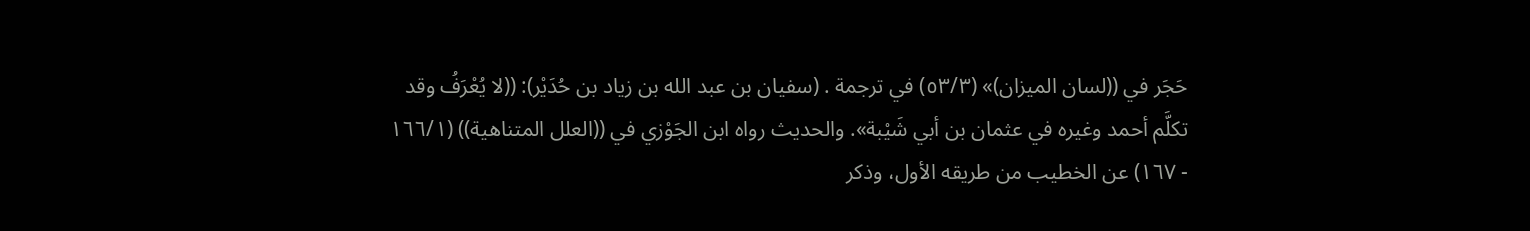حَجَر في ((لسان الميزان)» (٥٣/٣) في ترجمة . (سفيان بن عبد الله بن زياد بن حُدَيْر): ((لا يُعْرَفُ وقد تكلَّم أحمد وغيره في عثمان بن أبي شَيْبة». والحديث رواه ابن الجَوْزي في ((العلل المتناهية)) (١٦٦/١ - ١٦٧) عن الخطيب من طريقه الأول، وذكر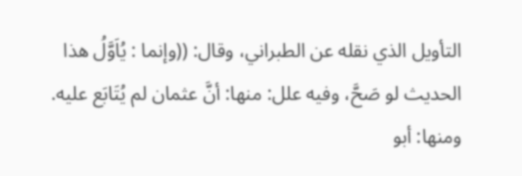التأويل الذي نقله عن الطبراني، وقال: ((وإنما : یُاَوَّلُ هذا الحدیث لو صَحَّ، وفيه علل: منها: أنَّ عثمان لم يُتَابَع عليه. ومنها: أبو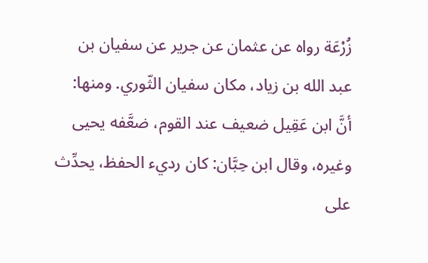زُرْعَة رواه عن عثمان عن جرير عن سفيان بن عبد الله بن زياد، مکان سفيان الثّوري. ومنها: أنَّ ابن عَقِيل ضعيف عند القوم، ضعَّفه يحيى وغيره، وقال ابن حِبَّان: كان رديء الحفظ، يحدِّث على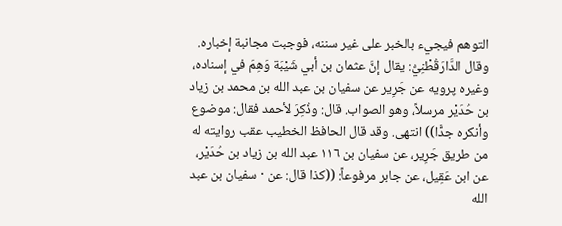التوهم فيجيء بالخبر على غير سننه، فوجبت مجانبة إخباره. وقال الدَّارَقُطْنِيُّ: يقال إنَّ عثمان بن أبي شَيْبَة وَهِمَ في إسناده، وغيره پرويه عن جَرِير عن سفيان بن عبد الله بن محمد بن زياد بن حُدَيْر مرسلاً، وهو الصواب. قال: وذُكِرَ لأحمد فقال: موضوع وأنكره جدًّا)) انتهى. وقد قال الحافظ الخطيب عقب روايته له من طريق جَرِير، عن سفيان بن ١١٦ عبد الله بن زياد بن حُدَيْر، عن ابن عَقِيل، عن جابر مرفوعاً: ((كذا قال: عن · سفيان بن عبد الله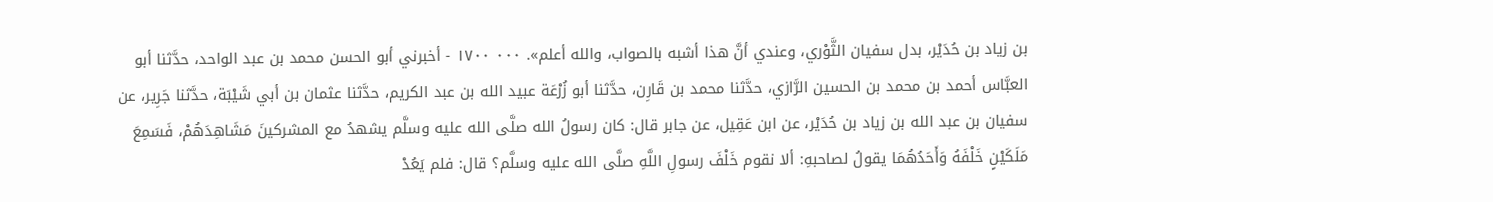بن زياد بن حُدَيْر، بدل سفيان الثَّوْري، وعندي أنَّ هذا أشبه بالصواب، والله أعلم». ٠٠٠ ١٧٠٠ - أخبرني أبو الحسن محمد بن عبد الواحد، حدَّثنا أبو العبَّاس أحمد بن محمد بن الحسين الرَّازي، حدَّثنا محمد بن قَارِن، حدَّثنا أبو زُرْعَة عبيد الله بن عبد الكريم، حدَّثنا عثمان بن أبي شَيْبَة، حدَّثنا جَرِير، عن سفيان بن عبد الله بن زياد بن حُدَیْر، عن ابن عَقِیل، عن جابر قال: كان رسولُ الله صلَّى الله عليه وسلَّم يشهدُ مع المشركينَ مَشَاهِدَهُمْ، فَسَمِعَ مَلَكَيْنٍ خَلْفَهُ وَأَحَدُهُمَا يقولُ لصاحبهِ: ألا نقوم خَلْفَ رسولِ اللَّهِ صلَّى الله عليه وسلَّم؟ قال: فلم يَعُدْ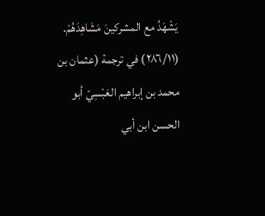يَشْهَدُ مع المشركينَ مَشَاهِدَهُمْ. (٢٨٦/١١) في ترجمة (عثمان بن محمد بن إبراهيم العَبْسِيّ أبو الحسن ابن أبي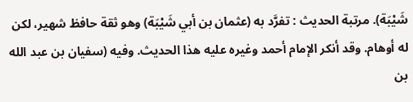شَيْبَة). مرتبة الحديث : تفرَّد به (عثمان بن أبي شَيْبَة) وهو ثقة حافظ شهير، لكن له أوهام. وقد أنكر الإمام أحمد وغيره عليه هذا الحديث. وفيه (سفيان بن عبد الله بن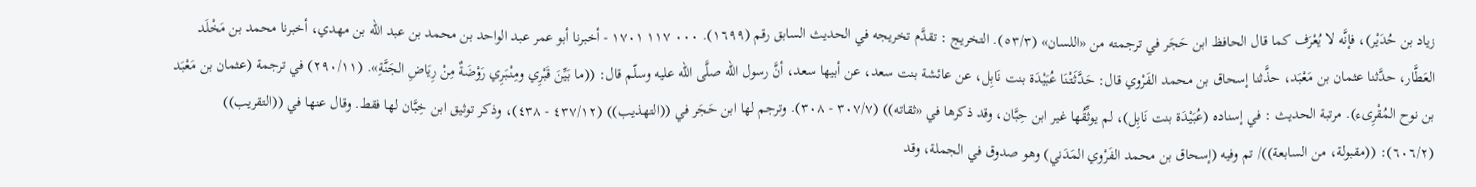زياد بن حُدَيْر)، فإنَّه لا يُعْرَف كما قال الحافظ ابن حَجَر في ترجمته من «اللسان» (٥٣/٣). التخريج : تقدَّم تخريجه في الحديث السابق رقم (١٦٩٩). ٠٠٠ ١١٧ ١٧٠١ - أخبرنا أبو عمر عبد الواحد بن محمد بن عبد الله بن مهدي، أخبرنا محمد بن مَخْلَد العَطَّار، حدَّثنا عثمان بن مَعْبَد، حذَّثنا إسحاق بن محمد الفَرْوي قال: حَدَّثَتْنَا عُبَيْدَة بنت نَابِل، عن عائشة بنت سعد، عن أبيها سعد، أنَّ رسول الله صلَّى الله عليه وسلّم قال: ((ما بَيِّنَ قَبْرِي ومِنْبَرِي رَوْضَةٌ مِنْ رِیَاضِ الجَنَّةِ». (٢٩٠/١١) في ترجمة (عثمان بن مَعْبَد بن نوح المُقْرِىء). مرتبة الحديث : في إسناده (عُبَيْدَة بنت نَابِل)، لم يوثِّقُها غير ابن حِبَّان، وقد ذكرها في «ثقاته)) (٣٠٧/٧ - ٣٠٨). وترجم لها ابن حَجَر في ((التهذيب)) (٤٣٧/١٢ - ٤٣٨)، وذكر توثيق ابن خِبَّان لها فقط. وقال عنها في ((التقريب)) (٦٠٦/٢): ((مقبولة، من السابعة))/ تم وفيه (إسحاق بن محمد الفَرْوي المَدَني) وهو صدوق في الجملة، وقد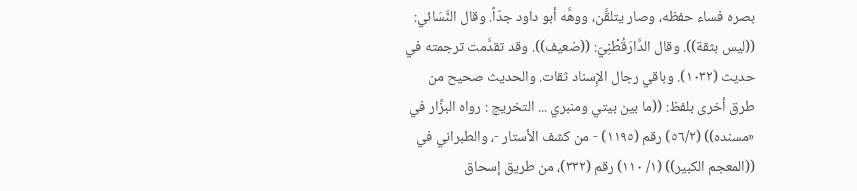بصره فساء حفظه، وصار يتلقَّن، ووهَّه أبو داود جدّاً. وقال النَّسَائي: ((ليس بثقة)). وقال الدَّارَقُطْنِيّ: ((ضعيف)). وقد تقدَّمت ترجمته في حديث (١٠٣٢). وباقي رجال الإِسناد ثقات. والحديث صحيح من طرق أخرى بلفظ: ((ما بين بيتي ومنبري ... التخريج : رواه البزَّار في «مسنده)) (٥٦/٢) رقم (١١٩٥) - من كشف الأستار -، والطبراني في ((المعجم الكبير)) (١/ ١١٠) رقم (٣٣٢)، من طريق إسحاق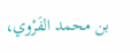بن محمد الفَرْوي،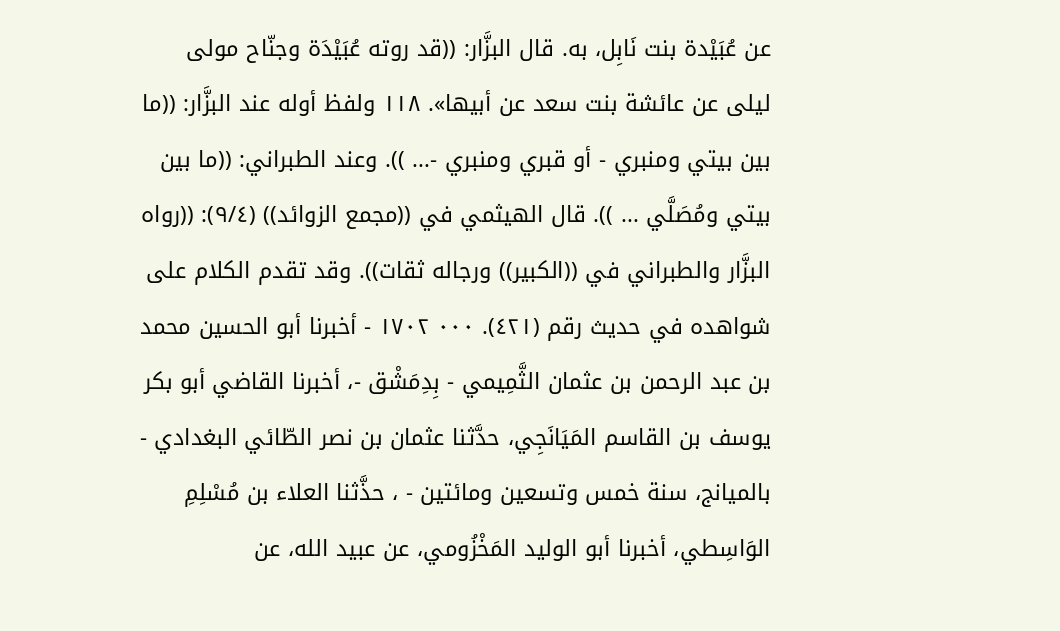عن عُبَيْدة بنت نَابِل، به. قال البزَّار: ((قد روته عُبَيْدَة وجنّاح مولی ليلى عن عائشة بنت سعد عن أبيها». ١١٨ ولفظ أوله عند البزَّار: ((ما بين بيتي ومنبري - أو قبري ومنبري -... )). وعند الطبراني: ((ما بين بيتي ومُصَلَّي ... )). قال الهيثمي في ((مجمع الزوائد)) (٩/٤): ((رواه البزَّار والطبراني في ((الكبير)) ورجاله ثقات)). وقد تقدم الكلام على شواهده في حديث رقم (٤٢١). ٠٠٠ ١٧٠٢ - أخبرنا أبو الحسين محمد بن عبد الرحمن بن عثمان الثَّمِيمي - بِدِمَشْق -، أخبرنا القاضي أبو بكر يوسف بن القاسم المَيَانَجِي، حدَّثنا عثمان بن نصر الطّائي البغدادي - بالمیانج، سنة خمس وتسعین ومائتين - ، حذَّثنا العلاء بن مُسْلِمِ الوَاسِطي، أخبرنا أبو الوليد المَخْزُومي، عن عبيد الله، عن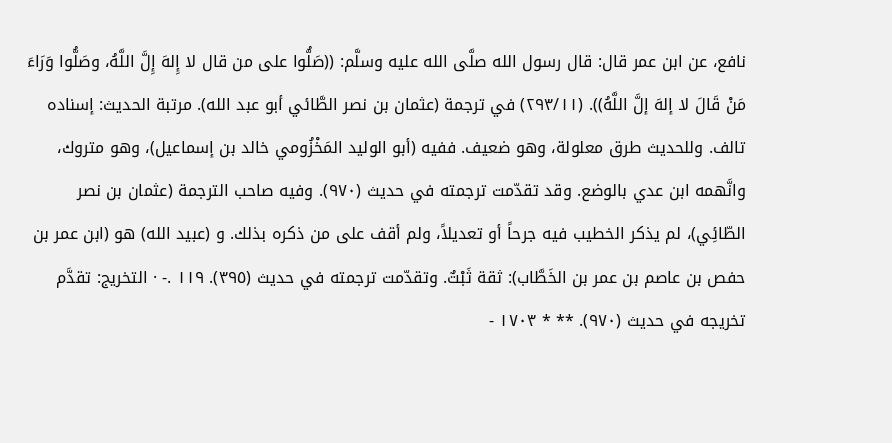نافع، عن ابن عمر قال: قال رسول الله صلَّى الله عليه وسلَّم: ((صَلُّوا على من قال لا إِلهَ إِلَّ اللَّهُ، وصَلُّوا وَرَاءَ مَنْ قَالَ لا إلهَ إلَّ اللَّهُ)). (٢٩٣/١١) في ترجمة (عثمان بن نصر الطَّائي أبو عبد الله). مرتبة الحديث: إسناده تالف. وللحديث طرق معلولة، وهو ضعيف. ففيه (أبو الوليد المَخْزُومي خالد بن إسماعيل)، وهو متروك، وانَّهمه ابن عدي بالوضع. وقد تقدّمت ترجمته في حديث (٩٧٠). وفيه صاحب الترجمة (عثمان بن نصر الطّائِي)، لم يذكر الخطيب فيه جرحاً أو تعديلاً، ولم أقف على من ذكره بذلك. و (عبيد الله) هو (ابن عمر بن حفص بن عاصم بن عمر بن الخَطَّاب): ثقة ثَبْتٌ. وتقدّمت ترجمته في حديث (٣٩٥). ١١٩ .- · التخريج: تقدَّم تخريجه في حديث (٩٧٠). ** * ١٧٠٣ -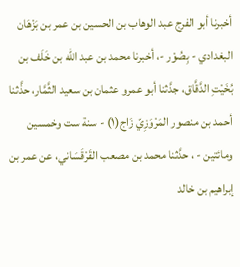أخبرنا أبو الفرج عبد الوهاب بن الحسين بن عمر بن بَزْهَان البغدادي - بِصُوْر -، أخبرنا محمد بن عبد الله بن خَلَف بن بُخَيْتِ الدَّقَّاق، جدَّثنا أبو عمرو عثمان بن سعيد الثَّمَّار، حذَّثنا أحمد بن منصور المَرْوَزِيّ زَاج(١) - سنة ست وخمسين ومائتين - ، حدَّثنا محمد بن مصعب القَرْقَسَاني، عن عمر بن إبراهيم بن خالد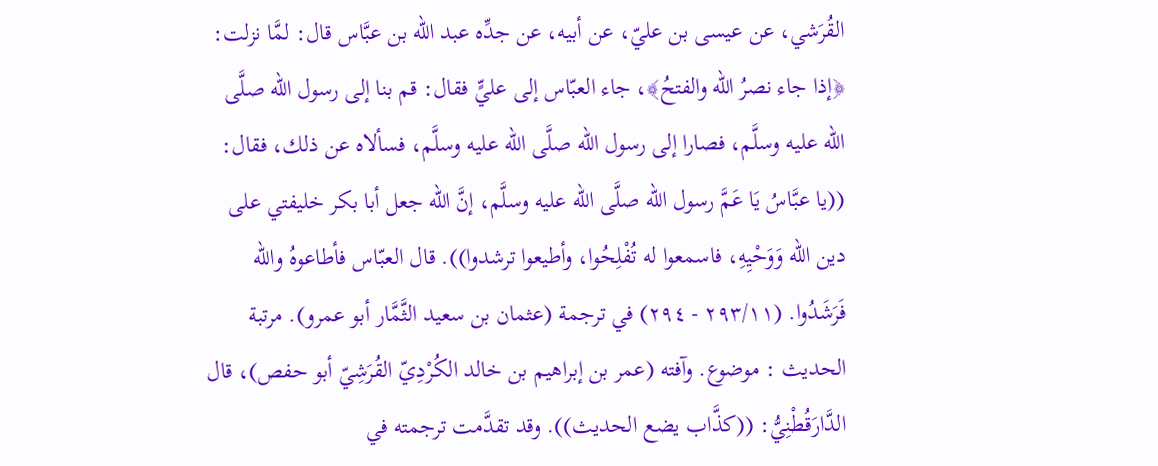القُرَشي، عن عيسى بن عليّ، عن أبيه، عن جدِّه عبد الله بن عبَّاس قال: لمَّا نزلت: ﴿إذا جاء نصرُ الله والفتحُ﴾، جاء العبّاس إلى عليٍّ فقال: قم بنا إلى رسول الله صلَّى الله عليه وسلَّم، فصارا إلى رسول الله صلَّى الله عليه وسلَّم، فسألاه عن ذلك، فقال: ((يا عبَّاسُ يَا عَمَّ رسول الله صلَّى الله عليه وسلَّم، إنَّ الله جعل أبا بكر خليفتي على دين الله وَوَحْيِهِ، فاسمعوا له تُفْلِحُوا، وأطيعوا ترشدوا)). قال العبّاس فأطاعوهُ والله فَرَشَدُوا. (٢٩٣/١١ - ٢٩٤) في ترجمة (عثمان بن سعيد الثَّمَّار أبو عمرو). مرتبة الحديث : موضوع. وآفته (عمر بن إبراهيم بن خالد الكُرْدِيّ القُرَشِيّ أبو حفص)، قال الدَّارَقُطْنِيُّ: ((كذَّاب يضع الحديث)). وقد تقدَّمت ترجمته في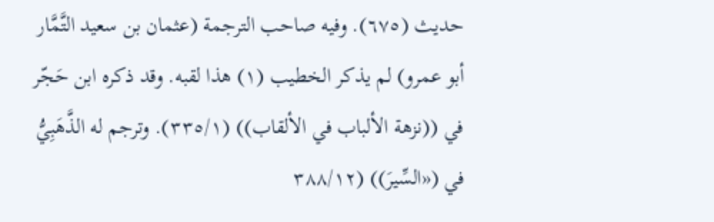حديث (٦٧٥). وفيه صاحب الترجمة (عثمان بن سعيد التَّمَّار أبو عمرو) لم يذكر الخطيب (١) هذا لقبه. وقد ذكره ابن حَجّر في ((نزهة الألباب في الألقاب)) (٣٣٥/١). وترجم له الذَّهَبِيُّ في («السِّيرَ)) (٣٨٨/١٢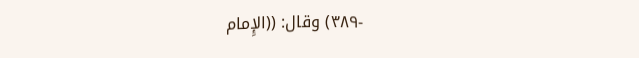-٣٨٩) وقال: ((الإِمام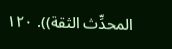المحدِّث الثقة)). ١٢٠